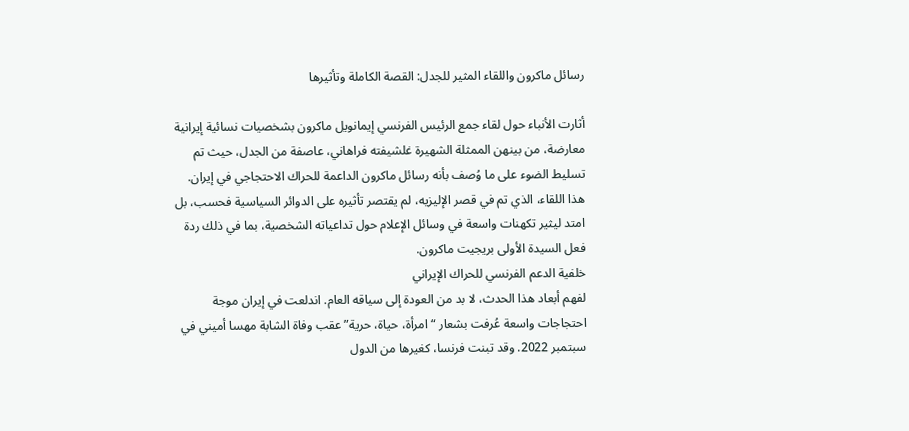رسائل ماكرون واللقاء المثير للجدل: القصة الكاملة وتأثيرها

أثارت الأنباء حول لقاء جمع الرئيس الفرنسي إيمانويل ماكرون بشخصيات نسائية إيرانية معارضة، من بينهن الممثلة الشهيرة غلشيفته فراهاني، عاصفة من الجدل، حيث تم تسليط الضوء على ما وُصف بأنه رسائل ماكرون الداعمة للحراك الاحتجاجي في إيران. هذا اللقاء، الذي تم في قصر الإليزيه، لم يقتصر تأثيره على الدوائر السياسية فحسب، بل امتد ليثير تكهنات واسعة في وسائل الإعلام حول تداعياته الشخصية، بما في ذلك ردة فعل السيدة الأولى بريجيت ماكرون.
خلفية الدعم الفرنسي للحراك الإيراني
لفهم أبعاد هذا الحدث، لا بد من العودة إلى سياقه العام. اندلعت في إيران موجة احتجاجات واسعة عُرفت بشعار “امرأة، حياة، حرية” عقب وفاة الشابة مهسا أميني في سبتمبر 2022. وقد تبنت فرنسا، كغيرها من الدول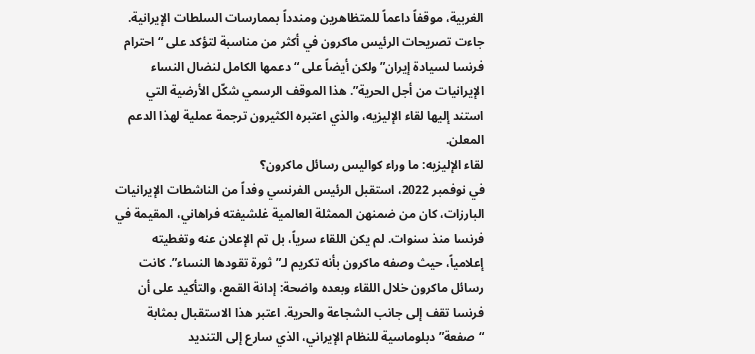الغربية، موقفاً داعماً للمتظاهرين ومندداً بممارسات السلطات الإيرانية. جاءت تصريحات الرئيس ماكرون في أكثر من مناسبة لتؤكد على “احترام فرنسا لسيادة إيران” ولكن أيضاً على “دعمها الكامل لنضال النساء الإيرانيات من أجل الحرية”. هذا الموقف الرسمي شكّل الأرضية التي استند إليها لقاء الإليزيه، والذي اعتبره الكثيرون ترجمة عملية لهذا الدعم المعلن.
لقاء الإليزيه: ما وراء كواليس رسائل ماكرون؟
في نوفمبر 2022، استقبل الرئيس الفرنسي وفداً من الناشطات الإيرانيات البارزات، كان من ضمنهن الممثلة العالمية غلشيفته فراهاني، المقيمة في فرنسا منذ سنوات. لم يكن اللقاء سرياً، بل تم الإعلان عنه وتغطيته إعلامياً، حيث وصفه ماكرون بأنه تكريم لـ”ثورة تقودها النساء”. كانت رسائل ماكرون خلال اللقاء وبعده واضحة: إدانة القمع، والتأكيد على أن فرنسا تقف إلى جانب الشجاعة والحرية. اعتبر هذا الاستقبال بمثابة “صفعة” دبلوماسية للنظام الإيراني، الذي سارع إلى التنديد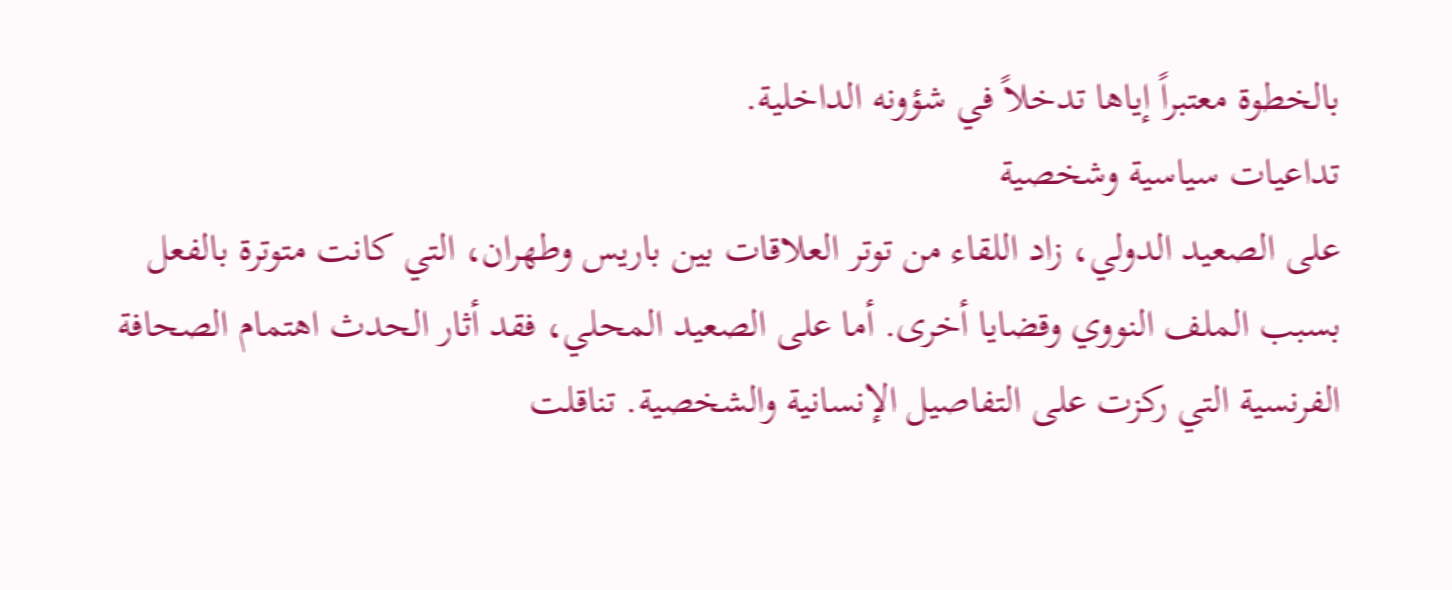بالخطوة معتبراً إياها تدخلاً في شؤونه الداخلية.
تداعيات سياسية وشخصية
على الصعيد الدولي، زاد اللقاء من توتر العلاقات بين باريس وطهران، التي كانت متوترة بالفعل بسبب الملف النووي وقضايا أخرى. أما على الصعيد المحلي، فقد أثار الحدث اهتمام الصحافة الفرنسية التي ركزت على التفاصيل الإنسانية والشخصية. تناقلت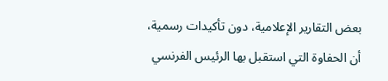بعض التقارير الإعلامية، دون تأكيدات رسمية، أن الحفاوة التي استقبل بها الرئيس الفرنسي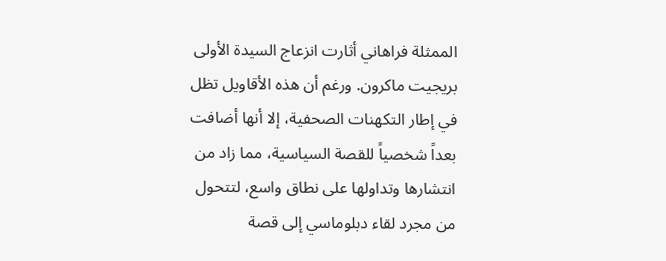الممثلة فراهاني أثارت انزعاج السيدة الأولى بريجيت ماكرون. ورغم أن هذه الأقاويل تظل في إطار التكهنات الصحفية، إلا أنها أضافت بعداً شخصياً للقصة السياسية، مما زاد من انتشارها وتداولها على نطاق واسع، لتتحول من مجرد لقاء دبلوماسي إلى قصة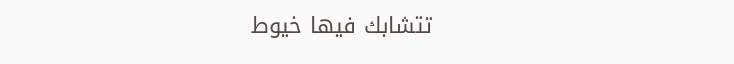تتشابك فيها خيوط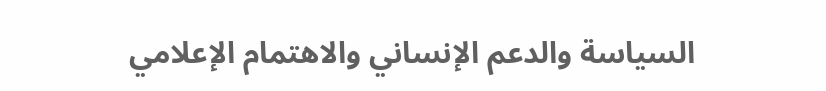السياسة والدعم الإنساني والاهتمام الإعلامي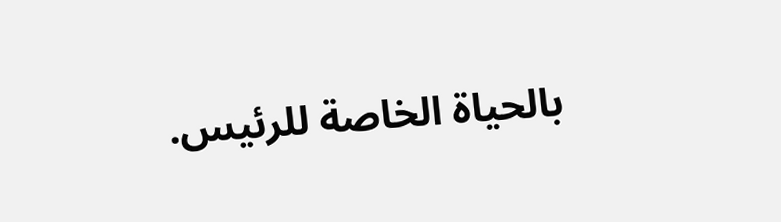بالحياة الخاصة للرئيس.